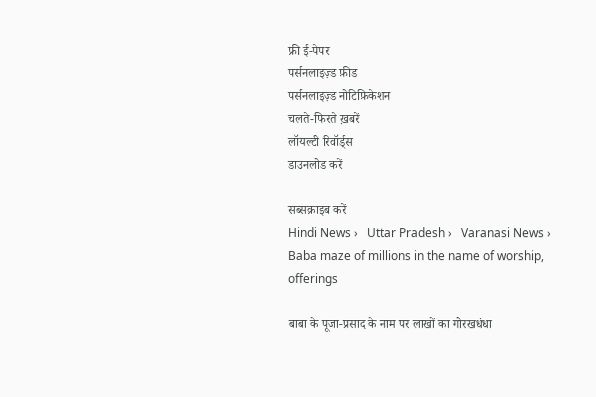फ्री ई-पेपर
पर्सनलाइज़्ड फ़ीड
पर्सनलाइज़्ड नोटिफ़िकेशन
चलते-फिरते ख़बरें
लॉयल्टी रिवॉर्ड्स
डाउनलोड करें

सब्सक्राइब करें
Hindi News ›   Uttar Pradesh ›   Varanasi News ›   Baba maze of millions in the name of worship, offerings

बाबा के पूजा-प्रसाद के नाम पर लाखों का गोरखधंधा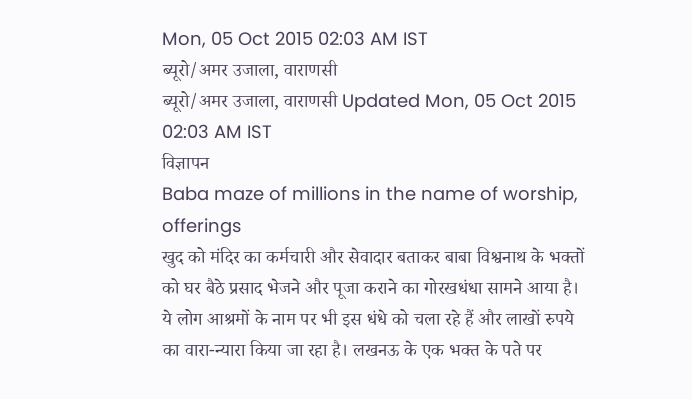Mon, 05 Oct 2015 02:03 AM IST
ब्यूरो/अमर उजाला, वाराणसी
ब्यूरो/अमर उजाला, वाराणसी Updated Mon, 05 Oct 2015 02:03 AM IST
विज्ञापन
Baba maze of millions in the name of worship, offerings
खुद को मंदिर का कर्मचारी और सेवादार बताकर बाबा विश्वनाथ के भक्तों को घर बैठे प्रसाद भेजने और पूजा कराने का गोरखधंधा सामने आया है। ये लोग आश्रमों के नाम पर भी इस धंधे को चला रहे हैं और लाखों रुपये का वारा-न्यारा किया जा रहा है। लखनऊ के एक भक्त के पते पर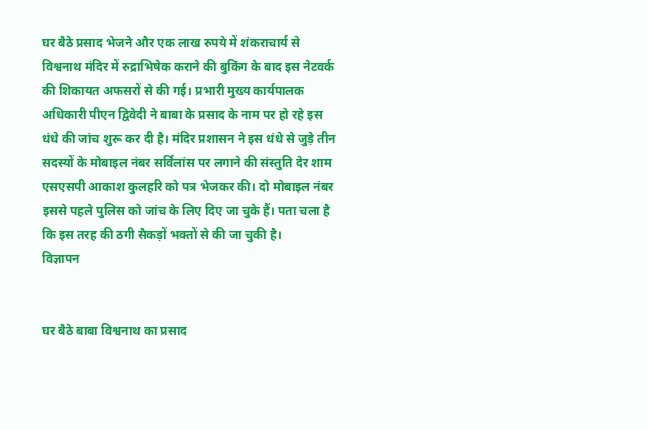घर बैठे प्रसाद भेजने और एक लाख रुपये में शंकराचार्य से विश्वनाथ मंदिर में रुद्राभिषेक कराने की बुकिंग के बाद इस नेटवर्क की शिकायत अफसरों से की गई। प्रभारी मुख्य कार्यपालक अधिकारी पीएन द्विवेदी ने बाबा के प्रसाद के नाम पर हो रहे इस धंधे की जांच शुरू कर दी है। मंदिर प्रशासन ने इस धंधे से जुड़े तीन सदस्यों के मोबाइल नंबर सर्विलांस पर लगाने की संस्तुति देर शाम एसएसपी आकाश कुलहरि को पत्र भेजकर की। दो मोबाइल नंबर इससे पहले पुलिस को जांच के लिए दिए जा चुके हैं। पता चला है कि इस तरह की ठगी सैकड़ों भक्तों से की जा चुकी है।
विज्ञापन


घर बैठे बाबा विश्वनाथ का प्रसाद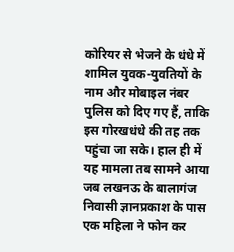कोरियर से भेजने के धंधे में शामिल युवक-युवतियों के नाम और मोबाइल नंबर पुलिस को दिए गए हैं, ताकि इस गोरखधंधे की तह तक पहुंचा जा सके। हाल ही में यह मामला तब सामने आया जब लखनऊ के बालागंज निवासी ज्ञानप्रकाश के पास एक महिला ने फोन कर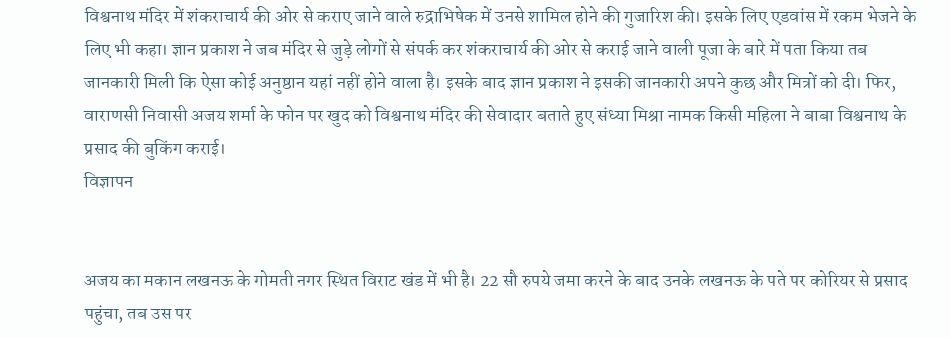विश्वनाथ मंदिर में शंकराचार्य की ओर से कराए जाने वाले रुद्राभिषेक में उनसे शामिल होने की गुजारिश की। इसके लिए एडवांस में रकम भेजने के लिए भी कहा। ज्ञान प्रकाश ने जब मंदिर से जुड़े लोगों से संपर्क कर शंकराचार्य की ओर से कराई जाने वाली पूजा के बारे में पता किया तब जानकारी मिली कि ऐसा कोई अनुष्ठान यहां नहीं होने वाला है। इसके बाद ज्ञान प्रकाश ने इसकी जानकारी अपने कुछ और मित्रों को दी। फिर, वाराणसी निवासी अजय शर्मा के फोन पर खुद को विश्वनाथ मंदिर की सेवादार बताते हुए संध्या मिश्रा नामक किसी महिला ने बाबा विश्वनाथ के प्रसाद की बुकिंग कराई।
विज्ञापन


अजय का मकान लखनऊ के गोमती नगर स्थित विराट खंड में भी है। 22 सौ रुपये जमा करने के बाद उनके लखनऊ के पते पर कोरियर से प्रसाद पहुंचा, तब उस पर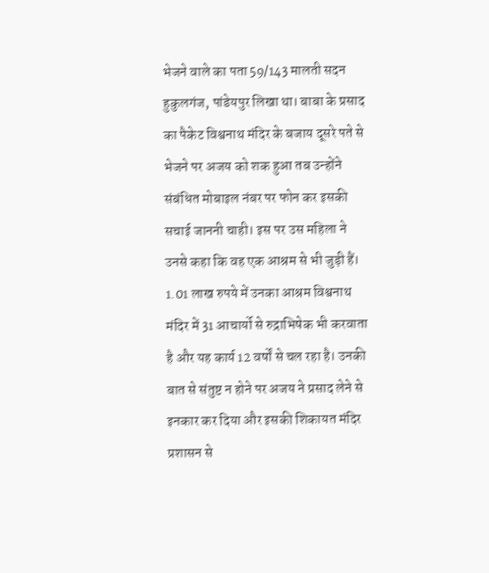भेजने वाले का पता 59/143 मालती सदन हुकुलगंज, पांडेयपुर लिखा था। बाबा के प्रसाद का पैकेट विश्वनाथ मंदिर के बजाय दूसरे पते से भेजने पर अजय को शक हुआ तब उन्होंने संबंधित मोबाइल नंबर पर फोन कर इसकी सचाई जाननी चाही। इस पर उस महिला ने उनसे कहा कि वह एक आश्रम से भी जुड़ी हैं। 1.01 लाख रुपये में उनका आश्रम विश्वनाथ मंदिर में 31 आचार्यो से रुद्राभिषेक भी करवाता है और यह कार्य 12 वर्षों से चल रहा है। उनकी बात से संतुष्ट न होने पर अजय ने प्रसाद लेने से इनकार कर दिया और इसकी शिकायत मंदिर प्रशासन से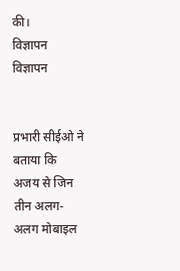की।
विज्ञापन
विज्ञापन


प्रभारी सीईओ ने बताया कि अजय से जिन तीन अलग-अलग मोबाइल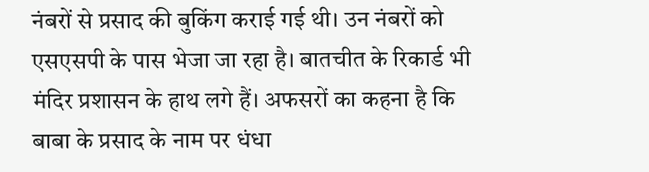नंबरों से प्रसाद की बुकिंग कराई गई थी। उन नंबरों को एसएसपी के पास भेजा जा रहा है। बातचीत के रिकार्ड भी मंदिर प्रशासन के हाथ लगे हैं। अफसरों का कहना है कि बाबा के प्रसाद के नाम पर धंधा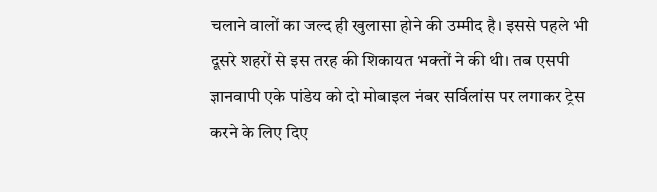चलाने वालों का जल्द ही खुलासा होने की उम्मीद है। इससे पहले भी दूसरे शहरों से इस तरह की शिकायत भक्तों ने की थी। तब एसपी ज्ञानवापी एके पांडेय को दो मोबाइल नंबर सर्विलांस पर लगाकर ट्रेस करने के लिए दिए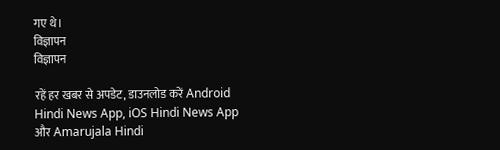गए थे।
विज्ञापन
विज्ञापन

रहें हर खबर से अपडेट, डाउनलोड करें Android Hindi News App, iOS Hindi News App और Amarujala Hindi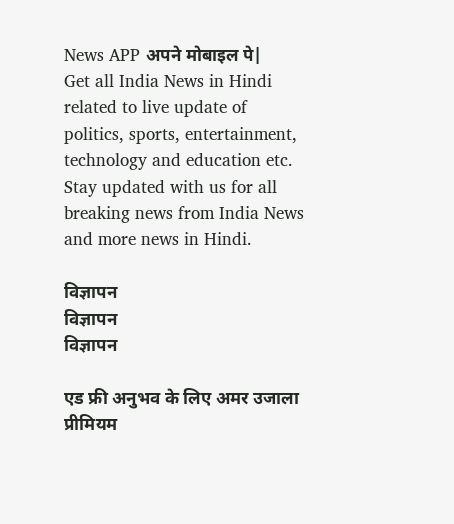News APP अपने मोबाइल पे|
Get all India News in Hindi related to live update of politics, sports, entertainment, technology and education etc. Stay updated with us for all breaking news from India News and more news in Hindi.

विज्ञापन
विज्ञापन
विज्ञापन

एड फ्री अनुभव के लिए अमर उजाला प्रीमियम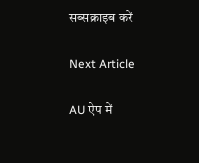सब्सक्राइब करें

Next Article

AU ऐप में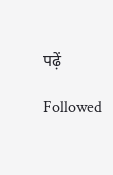पढ़ें

Followed